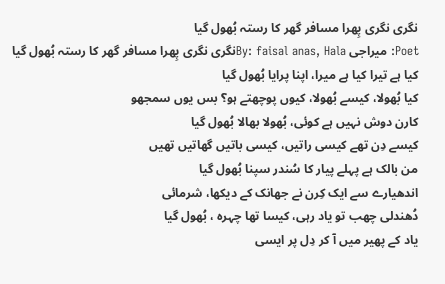نگری نگری پِھرا مسافر گھر کا رستہ بُھول گیا
Poet: میراجی By: faisal anas, Halaنگری نگری پِھرا مسافر گھر کا رستہ بُھول گیا
کیا ہے تیرا کیا ہے میرا، اپنا پرایا بُھول گیا
کیا بُھولا، کیسے بُھولا، کیوں پوچھتے ہو؟ بس یوں سمجھو
کارن دوش نہیں ہے کوئی، بُھولا بھالا بُھول گیا
کیسے دِن تھے کیسی راتیں، کیسی باتیں گھاتیں تھیں
من بالک ہے پہلے پیار کا سُندر سپنا بُھول گیا
اندھیارے سے ایک کِرن نے جھانک کے دیکھا، شرمائی
دُھندلی چھب تو یاد رہی، کیسا تھا چہرہ ، بُھول گیا
یاد کے پھیر میں آ کر دِل پر ایسی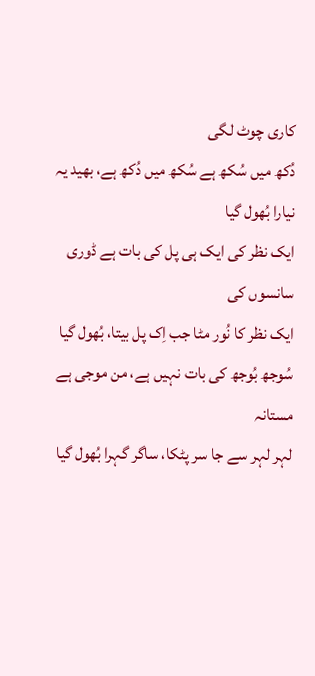کاری چوٹ لگی
دُکھ میں سُکھ ہے سُکھ میں دُکھ ہے، بھید یہ نیارا بُھول گیا
ایک نظر کی ایک ہی پل کی بات ہے ڈوری سانسوں کی
ایک نظر کا نُور مٹا جب اِک پل بیتا، بُھول گیا
سُوجھ بُوجھ کی بات نہیں ہے، من موجی ہے مستانہ
لہر لہر سے جا سر پٹکا، ساگر گہرا بُھول گیا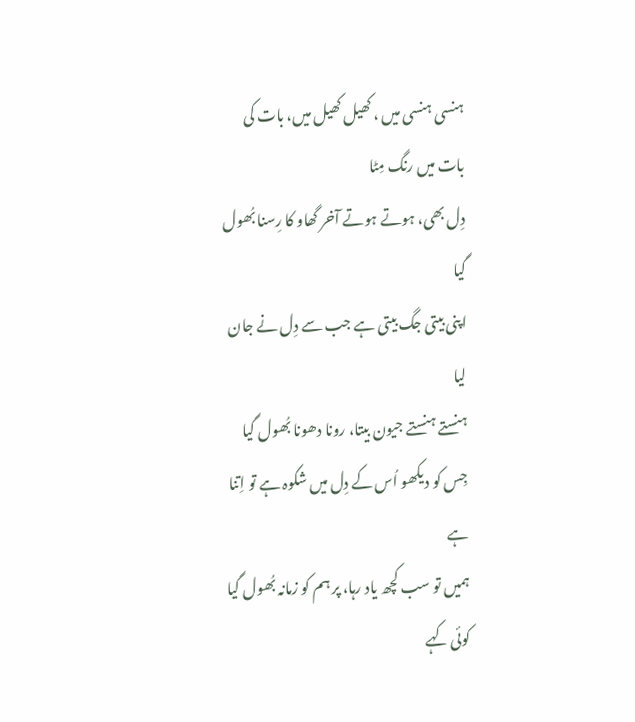ہنسی ہنسی میں ، کھیل کھیل میں، بات کی بات میں رنگ مِٹا
دِل بھی، ہوتے ہوتے آخر گھاو کا رِسنا بُھول گیا
اپنی بیتی جگ بیتی ہے جب سے دِل نے جان لیا
ہنستے ہنستے جیون بیتا، رونا دھونا بُھول گیا
جِس کو دیکھو اُس کے دِل میں شکوہ ہے تو اِتنا ہے
ہمیں تو سب کچھ یاد رہا، پر ہم کو زمانہ بُھول گیا
کوئی کہے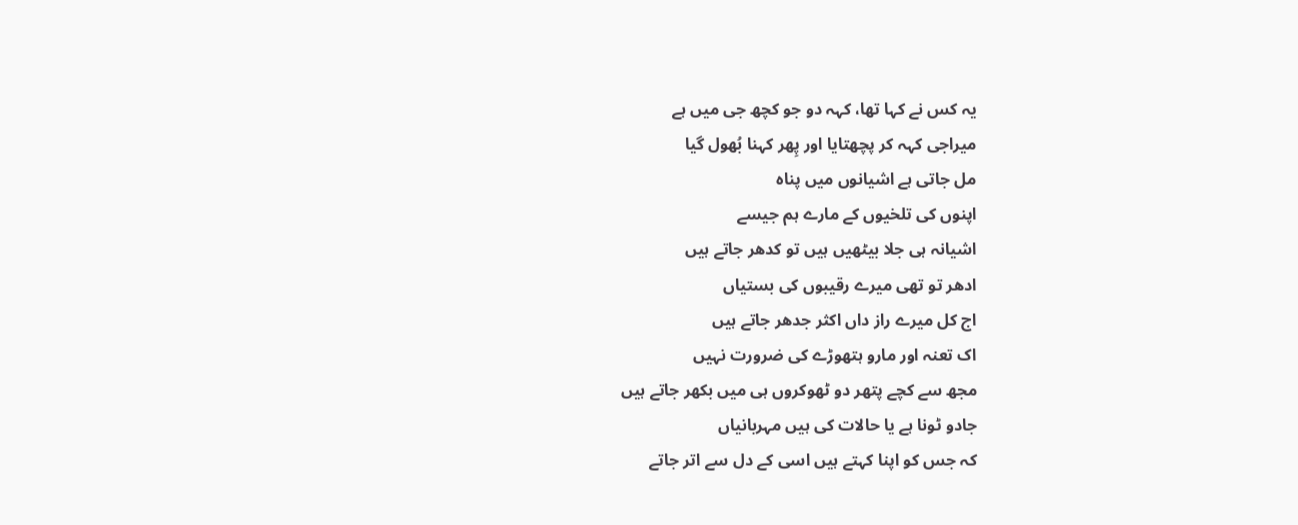یہ کس نے کہا تھا، کہہ دو جو کچھ جی میں ہے
میراجی کہہ کر پچھتایا اور پِھر کہنا بُھول گیا
مل جاتی ہے اشیانوں میں پناہ
اپنوں کی تلخیوں کے مارے ہم جیسے
اشیانہ ہی جلا بیٹھیں ہیں تو کدھر جاتے ہیں
ادھر تو تھی میرے رقیبوں کی بستیاں
اج کل میرے راز داں اکثر جدھر جاتے ہیں
اک تعنہ اور مارو ہتھوڑے کی ضرورت نہیں
مجھ سے کچے پتھر دو ٹھوکروں ہی میں بکھر جاتے ہیں
جادو ٹونا ہے یا حالات کی ہیں مہربانیاں
کہ جس کو اپنا کہتے ہیں اسی کے دل سے اتر جاتے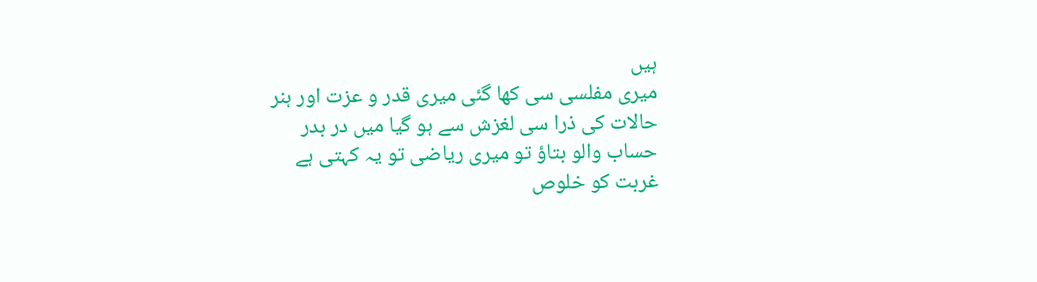ہیں
میری مفلسی سی کھا گئی میری قدر و عزت اور ہنر
حالات کی ذرا سی لغزش سے ہو گیا میں در بدر
حساب والو بتاؤ تو میری ریاضی تو یہ کہتی ہے
غربت کو خلوص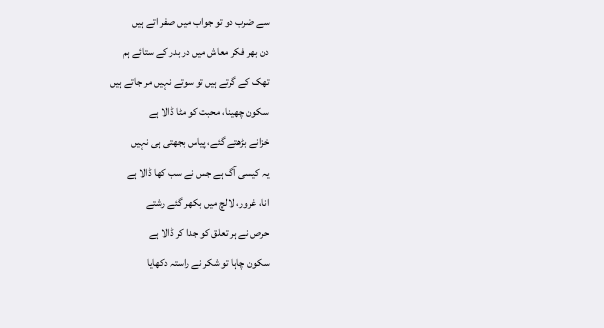سے ضرب دو تو جواب میں صفر اتے ہیں
دن بھر فکر معاش میں در بدر کے ستائے ہم
تھک کے گرتے ہیں تو سوتے نہیں مر جاتے ہیں
سکون چھینا، محبت کو مٹا ڈالا ہے
خزانے بڑھتے گئے، پیاس بجھتی ہی نہیں
یہ کیسی آگ ہے جس نے سب کھا ڈالا ہے
انا، غرور، لالچ میں بکھر گئے رشتے
حرص نے ہر تعلق کو جدا کر ڈالا ہے
سکون چاہا تو شکر نے راستہ دکھایا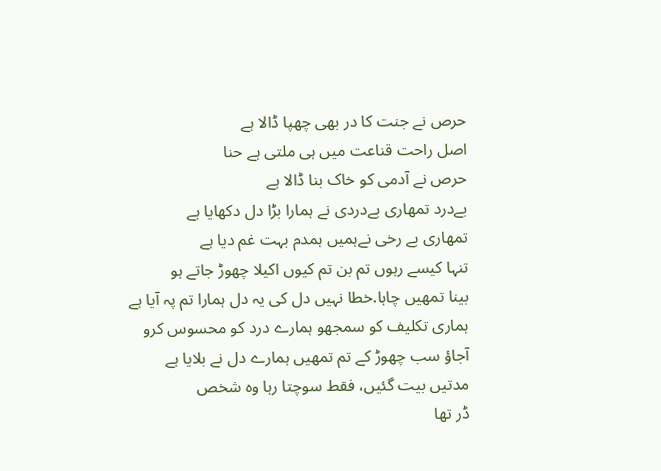حرص نے جنت کا در بھی چھپا ڈالا ہے
اصل راحت قناعت میں ہی ملتی ہے حنا
حرص نے آدمی کو خاک بنا ڈالا ہے
بےدرد تمھاری بےدردی نے ہمارا بڑا دل دکھایا ہے
تمھاری بے رخی نےہمیں ہمدم بہت غم دیا ہے
تنہا کیسے رہوں تم بن تم کیوں اکیلا چھوڑ جاتے ہو
بینا تمھیں چاہا.خطا نہیں دل کی یہ دل ہمارا تم پہ آیا ہے
ہماری تکلیف کو سمجھو ہمارے درد کو محسوس کرو
آجاؤ سب چھوڑ کے تم تمھیں ہمارے دل نے بلایا ہے
مدتیں بیت گئیں، فقط سوچتا رہا وہ شخص
ڈر تھا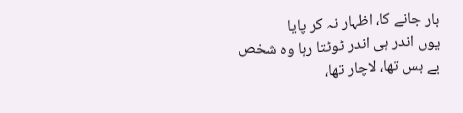بار جانے کا، اظہار نہ کر پایا
یوں اندر ہی اندر ٹوٹتا رہا وہ شخص
بے بس تھا، لاچار تھا،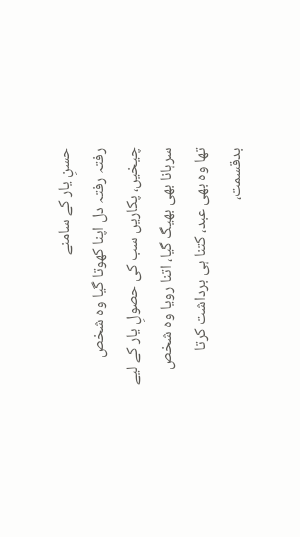حسنِ یار کے سامنے
رفتہ رفتہ دل اپنا کھوتا گیا وہ شخص
چیخیں، پکاریں سب کی حصولِ یار کے لیے
سرہانا بھی بھیگ گیا، اتنا رویا وہ شخص
تھا وہ بھی عبد، کتنا ہی برداشت کرتا
بدقسمت،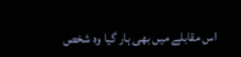اس مقابلے میں بھی ہار گیا وہ شخص